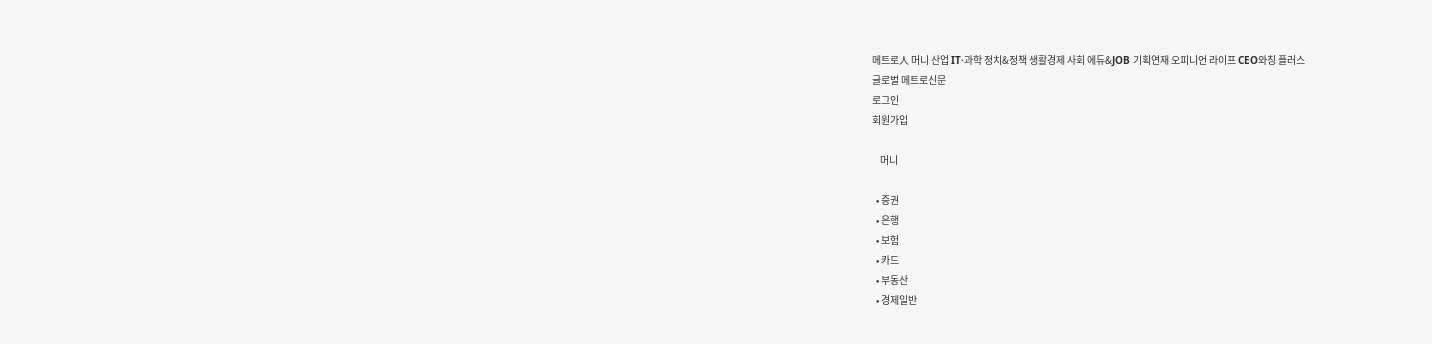메트로人 머니 산업 IT·과학 정치&정책 생활경제 사회 에듀&JOB 기획연재 오피니언 라이프 CEO와칭 플러스
글로벌 메트로신문
로그인
회원가입

    머니

  • 증권
  • 은행
  • 보험
  • 카드
  • 부동산
  • 경제일반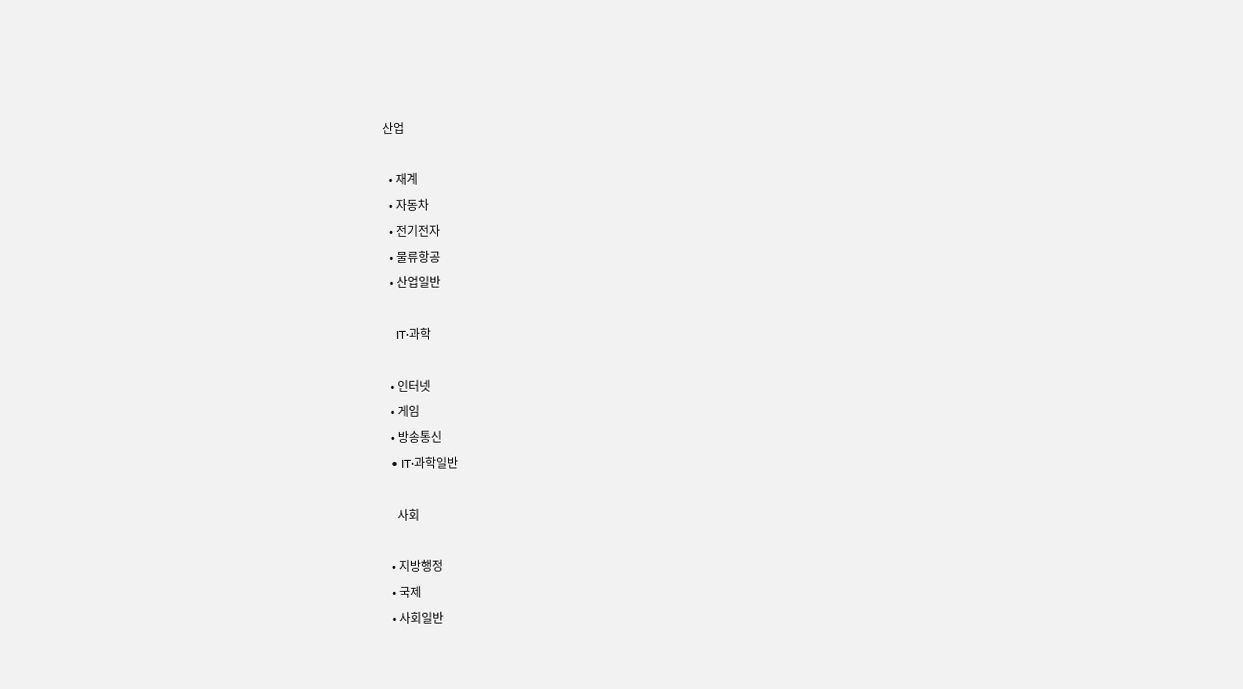산업

  • 재계
  • 자동차
  • 전기전자
  • 물류항공
  • 산업일반

    IT·과학

  • 인터넷
  • 게임
  • 방송통신
  • IT·과학일반

    사회

  • 지방행정
  • 국제
  • 사회일반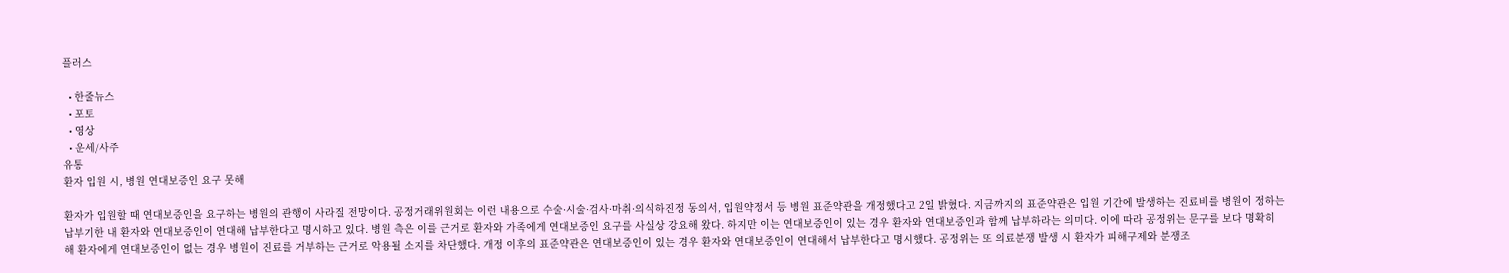플러스

  • 한줄뉴스
  • 포토
  • 영상
  • 운세/사주
유통
환자 입원 시, 병원 연대보증인 요구 못해

환자가 입원할 때 연대보증인을 요구하는 병원의 관행이 사라질 전망이다. 공정거래위원회는 이런 내용으로 수술·시술·검사·마취·의식하진정 동의서, 입원약정서 등 병원 표준약관을 개정했다고 2일 밝혔다. 지금까지의 표준약관은 입원 기간에 발생하는 진료비를 병원이 정하는 납부기한 내 환자와 연대보증인이 연대해 납부한다고 명시하고 있다. 병원 측은 이를 근거로 환자와 가족에게 연대보증인 요구를 사실상 강요해 왔다. 하지만 이는 연대보증인이 있는 경우 환자와 연대보증인과 함께 납부하라는 의미다. 이에 따라 공정위는 문구를 보다 명확히 해 환자에게 연대보증인이 없는 경우 병원이 진료를 거부하는 근거로 악용될 소지를 차단했다. 개정 이후의 표준약관은 연대보증인이 있는 경우 환자와 연대보증인이 연대해서 납부한다고 명시했다. 공정위는 또 의료분쟁 발생 시 환자가 피해구제와 분쟁조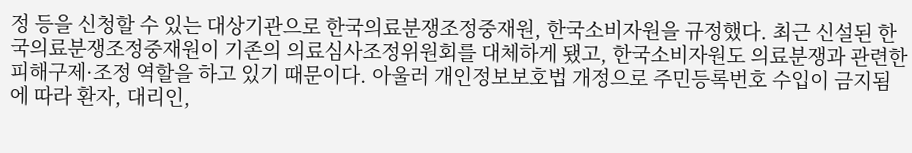정 등을 신청할 수 있는 대상기관으로 한국의료분쟁조정중재원, 한국소비자원을 규정했다. 최근 신설된 한국의료분쟁조정중재원이 기존의 의료심사조정위원회를 대체하게 됐고, 한국소비자원도 의료분쟁과 관련한 피해구제·조정 역할을 하고 있기 때문이다. 아울러 개인정보보호법 개정으로 주민등록번호 수입이 금지됨에 따라 환자, 대리인,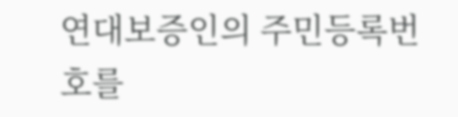연대보증인의 주민등록번호를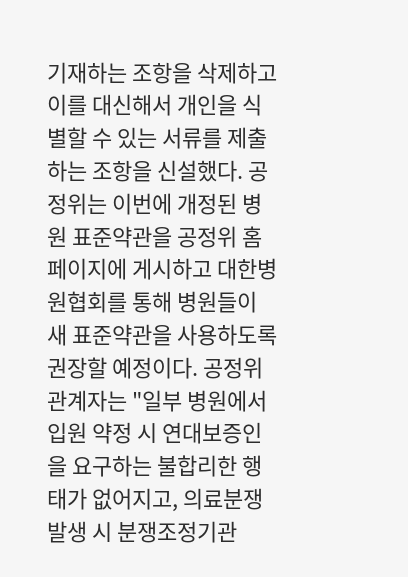기재하는 조항을 삭제하고 이를 대신해서 개인을 식별할 수 있는 서류를 제출하는 조항을 신설했다. 공정위는 이번에 개정된 병원 표준약관을 공정위 홈페이지에 게시하고 대한병원협회를 통해 병원들이 새 표준약관을 사용하도록 권장할 예정이다. 공정위 관계자는 "일부 병원에서 입원 약정 시 연대보증인을 요구하는 불합리한 행태가 없어지고, 의료분쟁 발생 시 분쟁조정기관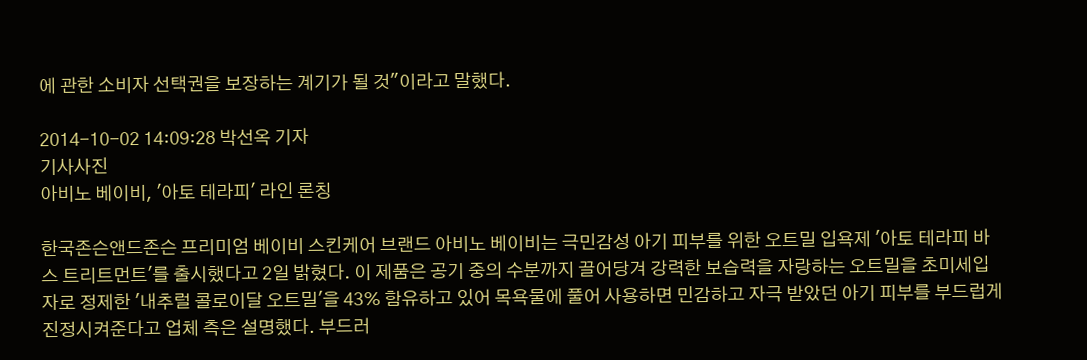에 관한 소비자 선택권을 보장하는 계기가 될 것"이라고 말했다.

2014-10-02 14:09:28 박선옥 기자
기사사진
아비노 베이비, '아토 테라피' 라인 론칭

한국존슨앤드존슨 프리미엄 베이비 스킨케어 브랜드 아비노 베이비는 극민감성 아기 피부를 위한 오트밀 입욕제 '아토 테라피 바스 트리트먼트'를 출시했다고 2일 밝혔다. 이 제품은 공기 중의 수분까지 끌어당겨 강력한 보습력을 자랑하는 오트밀을 초미세입자로 정제한 '내추럴 콜로이달 오트밀'을 43% 함유하고 있어 목욕물에 풀어 사용하면 민감하고 자극 받았던 아기 피부를 부드럽게 진정시켜준다고 업체 측은 설명했다. 부드러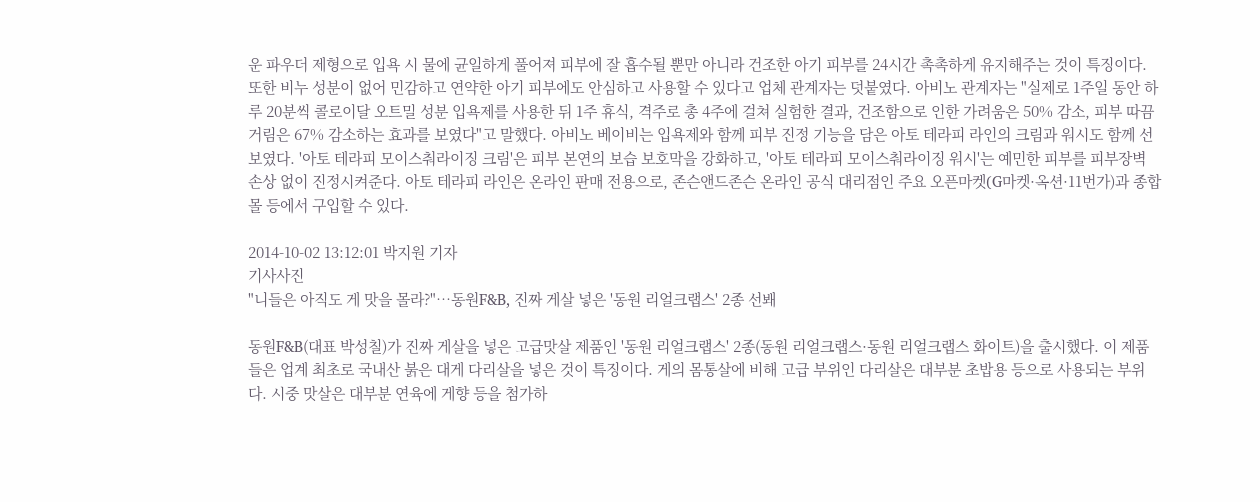운 파우더 제형으로 입욕 시 물에 균일하게 풀어져 피부에 잘 흡수될 뿐만 아니라 건조한 아기 피부를 24시간 촉촉하게 유지해주는 것이 특징이다. 또한 비누 성분이 없어 민감하고 연약한 아기 피부에도 안심하고 사용할 수 있다고 업체 관계자는 덧붙였다. 아비노 관계자는 "실제로 1주일 동안 하루 20분씩 콜로이달 오트밀 성분 입욕제를 사용한 뒤 1주 휴식, 격주로 총 4주에 걸쳐 실험한 결과, 건조함으로 인한 가려움은 50% 감소, 피부 따끔거림은 67% 감소하는 효과를 보였다"고 말했다. 아비노 베이비는 입욕제와 함께 피부 진정 기능을 담은 아토 테라피 라인의 크림과 워시도 함께 선보였다. '아토 테라피 모이스춰라이징 크림'은 피부 본연의 보습 보호막을 강화하고, '아토 테라피 모이스춰라이징 워시'는 예민한 피부를 피부장벽 손상 없이 진정시켜준다. 아토 테라피 라인은 온라인 판매 전용으로, 존슨앤드존슨 온라인 공식 대리점인 주요 오픈마켓(G마켓·옥션·11번가)과 종합몰 등에서 구입할 수 있다.

2014-10-02 13:12:01 박지원 기자
기사사진
"니들은 아직도 게 맛을 몰라?"…동원F&B, 진짜 게살 넣은 '동원 리얼크랩스' 2종 선봬

동원F&B(대표 박성칠)가 진짜 게살을 넣은 고급맛살 제품인 '동원 리얼크랩스' 2종(동원 리얼크랩스·동원 리얼크랩스 화이트)을 출시했다. 이 제품들은 업계 최초로 국내산 붉은 대게 다리살을 넣은 것이 특징이다. 게의 몸통살에 비해 고급 부위인 다리살은 대부분 초밥용 등으로 사용되는 부위다. 시중 맛살은 대부분 연육에 게향 등을 첨가하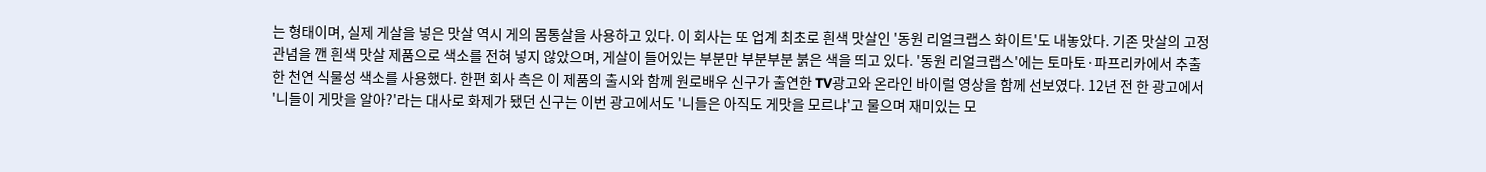는 형태이며, 실제 게살을 넣은 맛살 역시 게의 몸통살을 사용하고 있다. 이 회사는 또 업계 최초로 흰색 맛살인 '동원 리얼크랩스 화이트'도 내놓았다. 기존 맛살의 고정관념을 깬 흰색 맛살 제품으로 색소를 전혀 넣지 않았으며, 게살이 들어있는 부분만 부분부분 붉은 색을 띄고 있다. '동원 리얼크랩스'에는 토마토·파프리카에서 추출한 천연 식물성 색소를 사용했다. 한편 회사 측은 이 제품의 출시와 함께 원로배우 신구가 출연한 TV광고와 온라인 바이럴 영상을 함께 선보였다. 12년 전 한 광고에서 '니들이 게맛을 알아?'라는 대사로 화제가 됐던 신구는 이번 광고에서도 '니들은 아직도 게맛을 모르냐'고 물으며 재미있는 모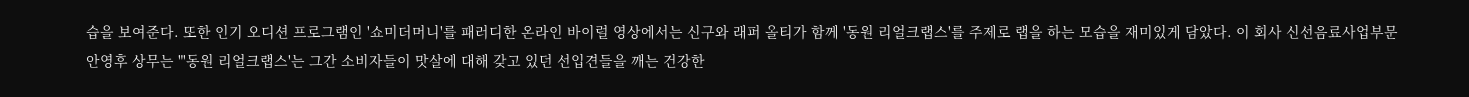습을 보여준다. 또한 인기 오디션 프로그램인 '쇼미더머니'를 패러디한 온라인 바이럴 영상에서는 신구와 래퍼 올티가 함께 '동원 리얼크랩스'를 주제로 랩을 하는 모습을 재미있게 담았다. 이 회사 신선음료사업부문 안영후 상무는 "'동원 리얼크랩스'는 그간 소비자들이 맛살에 대해 갖고 있던 선입견들을 깨는 건강한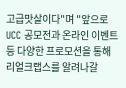고급맛살이다"며 "앞으로 UCC 공모전과 온라인 이벤트 등 다양한 프로모션을 통해 리얼크랩스를 알려나갈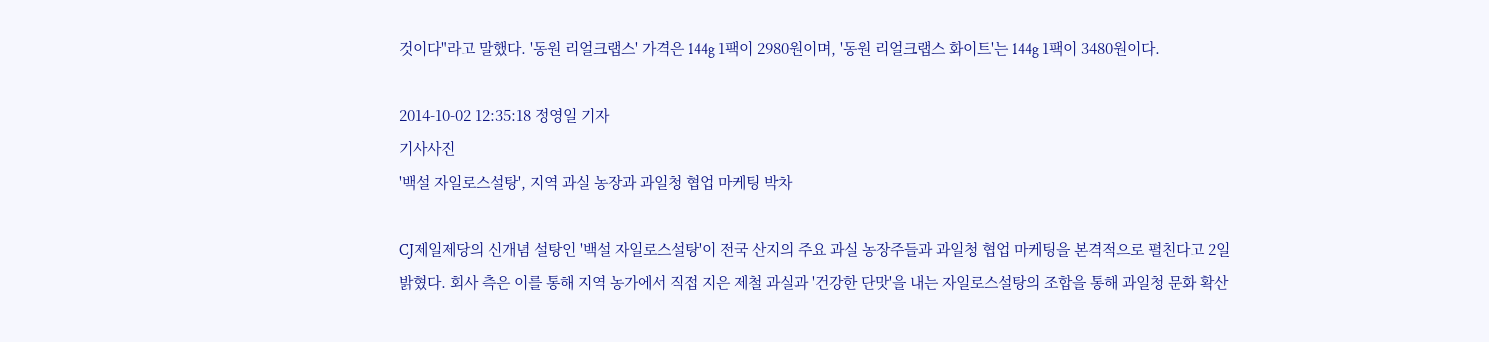것이다"라고 말했다. '동원 리얼크랩스' 가격은 144g 1팩이 2980원이며, '동원 리얼크랩스 화이트'는 144g 1팩이 3480원이다.

2014-10-02 12:35:18 정영일 기자
기사사진
'백설 자일로스설탕', 지역 과실 농장과 과일청 협업 마케팅 박차

CJ제일제당의 신개념 설탕인 '백설 자일로스설탕'이 전국 산지의 주요 과실 농장주들과 과일청 협업 마케팅을 본격적으로 펼친다고 2일 밝혔다. 회사 측은 이를 통해 지역 농가에서 직접 지은 제철 과실과 '건강한 단맛'을 내는 자일로스설탕의 조합을 통해 과일청 문화 확산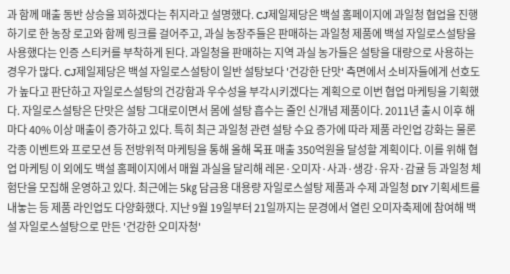과 함께 매출 동반 상승을 꾀하겠다는 취지라고 설명했다. CJ제일제당은 백설 홈페이지에 과일청 협업을 진행하기로 한 농장 로고와 함께 링크를 걸어주고, 과실 농장주들은 판매하는 과일청 제품에 백설 자일로스설탕을 사용했다는 인증 스티커를 부착하게 된다. 과일청을 판매하는 지역 과실 농가들은 설탕을 대량으로 사용하는 경우가 많다. CJ제일제당은 백설 자일로스설탕이 일반 설탕보다 '건강한 단맛' 측면에서 소비자들에게 선호도가 높다고 판단하고 자일로스설탕의 건강함과 우수성을 부각시키겠다는 계획으로 이번 협업 마케팅을 기획했다. 자일로스설탕은 단맛은 설탕 그대로이면서 몸에 설탕 흡수는 줄인 신개념 제품이다. 2011년 출시 이후 해마다 40% 이상 매출이 증가하고 있다. 특히 최근 과일청 관련 설탕 수요 증가에 따라 제품 라인업 강화는 물론 각종 이벤트와 프로모션 등 전방위적 마케팅을 통해 올해 목표 매출 350억원을 달성할 계획이다. 이를 위해 협업 마케팅 이 외에도 백설 홈페이지에서 매월 과실을 달리해 레몬·오미자·사과·생강·유자·감귤 등 과일청 체험단을 모집해 운영하고 있다. 최근에는 5㎏ 담금용 대용량 자일로스설탕 제품과 수제 과일청 DIY 기획세트를 내놓는 등 제품 라인업도 다양화했다. 지난 9월 19일부터 21일까지는 문경에서 열린 오미자축제에 참여해 백설 자일로스설탕으로 만든 '건강한 오미자청'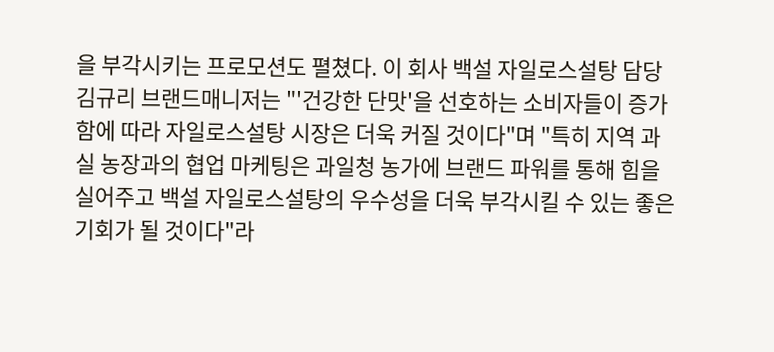을 부각시키는 프로모션도 펼쳤다. 이 회사 백설 자일로스설탕 담당 김규리 브랜드매니저는 "'건강한 단맛'을 선호하는 소비자들이 증가함에 따라 자일로스설탕 시장은 더욱 커질 것이다"며 "특히 지역 과실 농장과의 협업 마케팅은 과일청 농가에 브랜드 파워를 통해 힘을 실어주고 백설 자일로스설탕의 우수성을 더욱 부각시킬 수 있는 좋은 기회가 될 것이다"라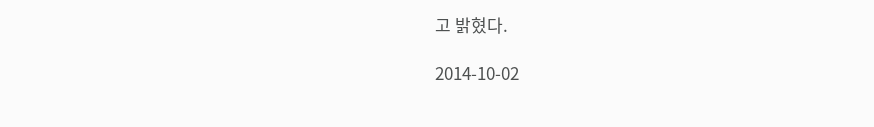고 밝혔다.

2014-10-02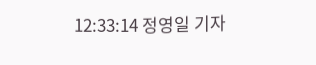12:33:14 정영일 기자